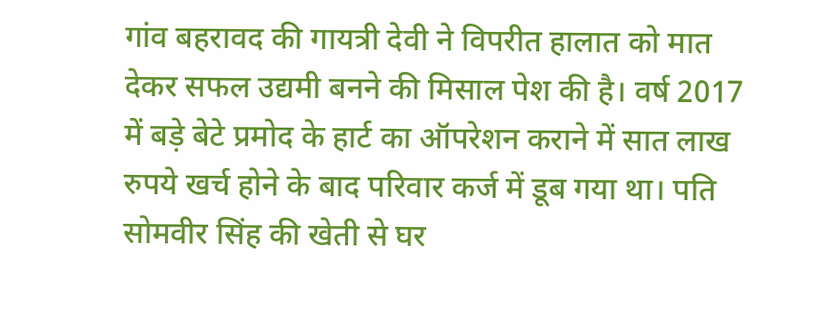गांव बहरावद की गायत्री देवी ने विपरीत हालात को मात देकर सफल उद्यमी बनने की मिसाल पेश की है। वर्ष 2017 में बड़े बेटे प्रमोद के हार्ट का ऑपरेशन कराने में सात लाख रुपये खर्च होने के बाद परिवार कर्ज में डूब गया था। पति सोमवीर सिंह की खेती से घर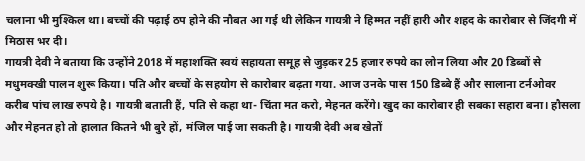चलाना भी मुश्किल था। बच्चों की पढ़ाई ठप होने की नौबत आ गई थी लेकिन गायत्री ने हिम्मत नहीं हारी और शहद के कारोबार से जिंदगी में मिठास भर दी।
गायत्री देवी ने बताया कि उन्होंने 2018 में महाशक्ति स्वयं सहायता समूह से जुड़कर 25 हजार रुपये का लोन लिया और 20 डिब्बों से मधुमक्खी पालन शुरू किया। पति और बच्चों के सहयोग से कारोबार बढ़ता गया. आज उनके पास 150 डिब्बे हैं और सालाना टर्नओवर करीब पांच लाख रुपये है। गायत्री बताती हैं, पति से कहा था- चिंता मत करो, मेहनत करेंगे। खुद का कारोबार ही सबका सहारा बना। हौसला और मेहनत हो तो हालात कितने भी बुरे हों, मंजिल पाई जा सकती है। गायत्री देवी अब खेतों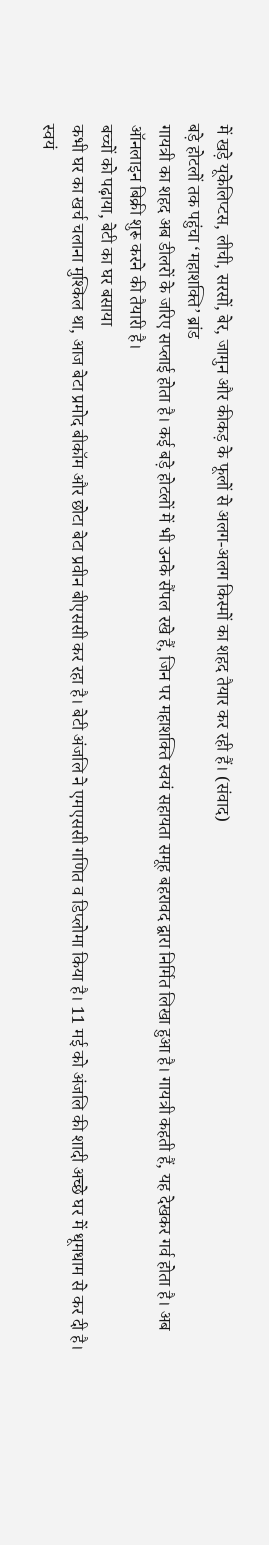में खड़े यूकेलिप्टस, लीची, सरसों, बेर, जामुन और कीकड़ के फूलों से अलग-अलग किस्मों का शहद तैयार कर रही हैं। (संवाद)
बड़े होटलों तक पहुंचा ‘महाशक्ति’ ब्रांड
गायत्री का शहद अब डीलरों के जरिए सप्लाई होता है। कई बड़े होटलों में भी उनके सैंपल रखे हैं, जिन पर महाशक्ति स्वयं सहायता समूह बहरावद द्वारा निर्मित लिखा हुआ है। गायत्री कहती हैं, यह देखकर गर्व होता है। अब ऑनलाइन बिक्री शुरू करने की तैयारी है।
बच्चों को पढ़ाया, बेटी का घर बसाया
कभी घर का खर्च चलाना मुश्किल था, आज बेटा प्रमोद बीकॉम और छोटा बेटा प्रवीन बीएससी कर रहा है। बेटी अंजलि ने एमएससी गणित व डिप्लोमा किया है। 11 मई को अंजलि की शादी अच्छे घर में धूमधाम से कर दी है।
स्वयं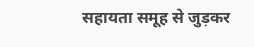सहायता समूह से जुड़कर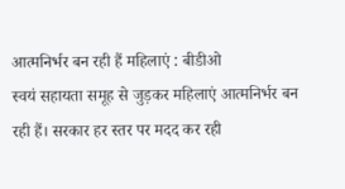आत्मनिर्भर बन रही हैं महिलाएं : बीडीओ
स्वयं सहायता समूह से जुड़कर महिलाएं आत्मनिर्भर बन रही हैं। सरकार हर स्तर पर मदद कर रही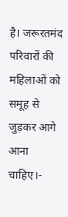है। जरूरतमंद परिवारों की महिलाओं को समूह से जुड़कर आगे आना चाहिए।-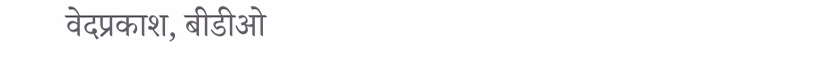वेदप्रकाश, बीडीओ